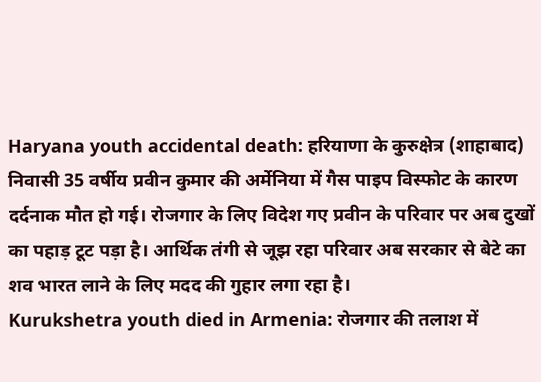Haryana youth accidental death: हरियाणा के कुरुक्षेत्र (शाहाबाद) निवासी 35 वर्षीय प्रवीन कुमार की अर्मेनिया में गैस पाइप विस्फोट के कारण दर्दनाक मौत हो गई। रोजगार के लिए विदेश गए प्रवीन के परिवार पर अब दुखों का पहाड़ टूट पड़ा है। आर्थिक तंगी से जूझ रहा परिवार अब सरकार से बेटे का शव भारत लाने के लिए मदद की गुहार लगा रहा है।
Kurukshetra youth died in Armenia: रोजगार की तलाश में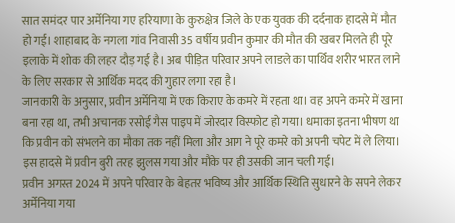सात समंदर पार अर्मेनिया गए हरियाणा के कुरुक्षेत्र जिले के एक युवक की दर्दनाक हादसे में मौत हो गई। शाहाबाद के नगला गांव निवासी 35 वर्षीय प्रवीन कुमार की मौत की खबर मिलते ही पूरे इलाके में शोक की लहर दौड़ गई है। अब पीड़ित परिवार अपने लाडले का पार्थिव शरीर भारत लाने के लिए सरकार से आर्थिक मदद की गुहार लगा रहा है।
जानकारी के अनुसार, प्रवीन अर्मेनिया में एक किराए के कमरे में रहता था। वह अपने कमरे में खाना बना रहा था, तभी अचानक रसोई गैस पाइप में जोरदार विस्फोट हो गया। धमाका इतना भीषण था कि प्रवीन को संभलने का मौका तक नहीं मिला और आग ने पूरे कमरे को अपनी चपेट में ले लिया। इस हादसे में प्रवीन बुरी तरह झुलस गया और मौके पर ही उसकी जान चली गई।
प्रवीन अगस्त 2024 में अपने परिवार के बेहतर भविष्य और आर्थिक स्थिति सुधारने के सपने लेकर अर्मेनिया गया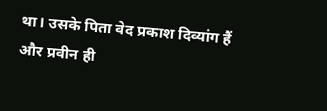था। उसके पिता वेद प्रकाश दिव्यांग हैं और प्रवीन ही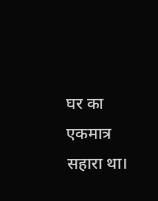घर का एकमात्र सहारा था।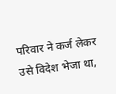परिवार ने कर्ज लेकर उसे विदेश भेजा था,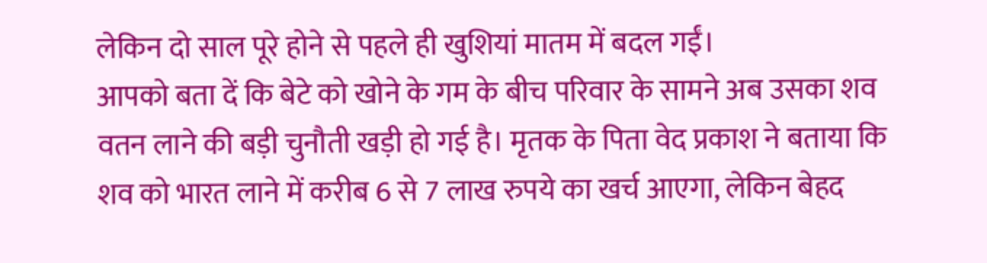लेकिन दो साल पूरे होने से पहले ही खुशियां मातम में बदल गईं।
आपको बता दें कि बेटे को खोने के गम के बीच परिवार के सामने अब उसका शव वतन लाने की बड़ी चुनौती खड़ी हो गई है। मृतक के पिता वेद प्रकाश ने बताया कि शव को भारत लाने में करीब 6 से 7 लाख रुपये का खर्च आएगा, लेकिन बेहद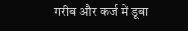गरीब और कर्ज में डूबा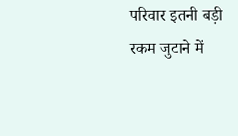परिवार इतनी बड़ी रकम जुटाने में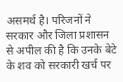असमर्थ है। परिजनों ने सरकार और जिला प्रशासन से अपील की है कि उनके बेटे के शव को सरकारी खर्च पर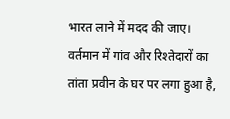भारत लाने में मदद की जाए।
वर्तमान में गांव और रिश्तेदारों का तांता प्रवीन के घर पर लगा हुआ है,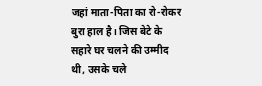जहां माता-पिता का रो-रोकर बुरा हाल है। जिस बेटे के सहारे घर चलने की उम्मीद थी, उसके चले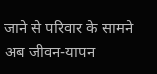जाने से परिवार के सामने अब जीवन-यापन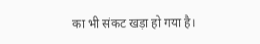का भी संकट खड़ा हो गया है।